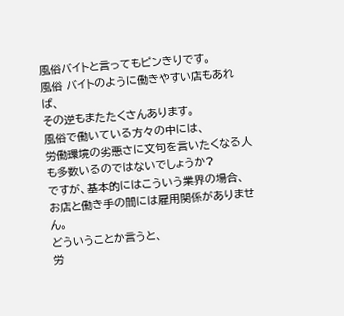風俗バイトと言ってもピンきりです。
風俗 バイトのように働きやすい店もあれば、
その逆もまたたくさんあります。
風俗で働いている方々の中には、
労働環境の劣悪さに文句を言いたくなる人も多数いるのではないでしょうか?
ですが、基本的にはこういう業界の場合、
お店と働き手の間には雇用関係がありません。
どういうことか言うと、
労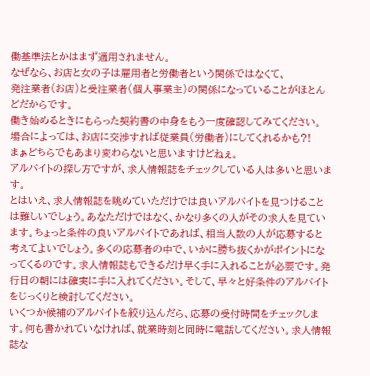働基準法とかはまず適用されません。
なぜなら、お店と女の子は雇用者と労働者という関係ではなくて、
発注業者(お店)と受注業者(個人事業主)の関係になっていることがほとんどだからです。
働き始めるときにもらった契約書の中身をもう一度確認してみてください。
場合によっては、お店に交渉すれば従業員(労働者)にしてくれるかも?!
まぁどちらでもあまり変わらないと思いますけどねぇ。
アルバイトの探し方ですが、求人情報誌をチェックしている人は多いと思います。
とはいえ、求人情報誌を眺めていただけでは良いアルバイトを見つけることは難しいでしょう。あなただけではなく、かなり多くの人がその求人を見ています。ちょっと条件の良いアルバイトであれば、相当人数の人が応募すると考えてよいでしょう。多くの応募者の中で、いかに勝ち抜くかがポイントになってくるのです。求人情報誌もできるだけ早く手に入れることが必要です。発行日の朝には確実に手に入れてください。そして、早々と好条件のアルバイトをじっくりと検討してください。
いくつか候補のアルバイトを絞り込んだら、応募の受付時間をチェックします。何も書かれていなければ、就業時刻と同時に電話してください。求人情報誌な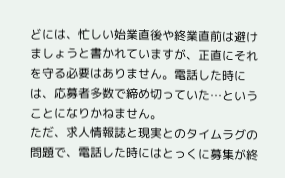どには、忙しい始業直後や終業直前は避けましょうと書かれていますが、正直にそれを守る必要はありません。電話した時には、応募者多数で締め切っていた…ということになりかねません。
ただ、求人情報誌と現実とのタイムラグの問題で、電話した時にはとっくに募集が終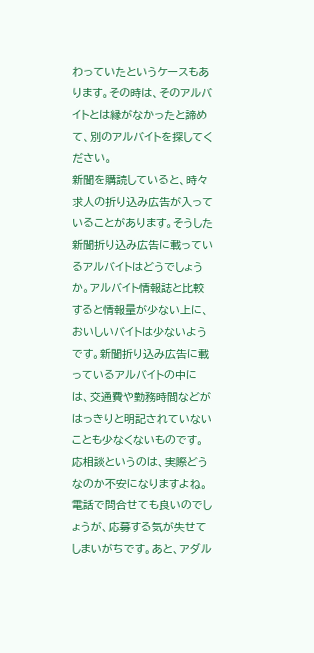わっていたというケースもあります。その時は、そのアルバイトとは縁がなかったと諦めて、別のアルバイトを探してください。
新聞を購読していると、時々求人の折り込み広告が入っていることがあります。そうした新聞折り込み広告に載っているアルバイトはどうでしょうか。アルバイト情報誌と比較すると情報量が少ない上に、おいしいバイトは少ないようです。新聞折り込み広告に載っているアルバイトの中には、交通費や勤務時間などがはっきりと明記されていないことも少なくないものです。
応相談というのは、実際どうなのか不安になりますよね。電話で問合せても良いのでしょうが、応募する気が失せてしまいがちです。あと、アダル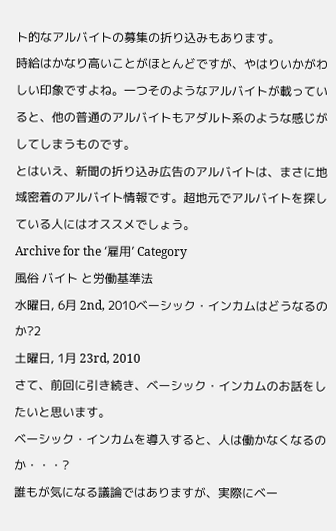ト的なアルバイトの募集の折り込みもあります。
時給はかなり高いことがほとんどですが、やはりいかがわしい印象ですよね。一つそのようなアルバイトが載っていると、他の普通のアルバイトもアダルト系のような感じがしてしまうものです。
とはいえ、新聞の折り込み広告のアルバイトは、まさに地域密着のアルバイト情報です。超地元でアルバイトを探している人にはオススメでしょう。
Archive for the ‘雇用’ Category
風俗 バイト と労働基準法
水曜日, 6月 2nd, 2010ベーシック・インカムはどうなるのか?2
土曜日, 1月 23rd, 2010
さて、前回に引き続き、ベーシック・インカムのお話をしたいと思います。
ベーシック・インカムを導入すると、人は働かなくなるのか・・・?
誰もが気になる議論ではありますが、実際にベー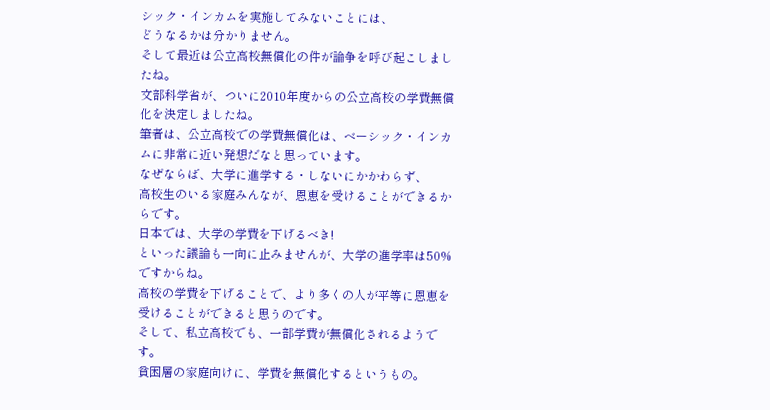シック・インカムを実施してみないことには、
どうなるかは分かりません。
そして最近は公立高校無償化の件が論争を呼び起こしましたね。
文部科学省が、ついに2010年度からの公立高校の学費無償化を決定しましたね。
筆者は、公立高校での学費無償化は、ベーシック・インカムに非常に近い発想だなと思っています。
なぜならば、大学に進学する・しないにかかわらず、
高校生のいる家庭みんなが、恩恵を受けることができるからです。
日本では、大学の学費を下げるべき!
といった議論も一向に止みませんが、大学の進学率は50%ですからね。
高校の学費を下げることで、より多くの人が平等に恩恵を受けることができると思うのです。
そして、私立高校でも、一部学費が無償化されるようです。
貧困層の家庭向けに、学費を無償化するというもの。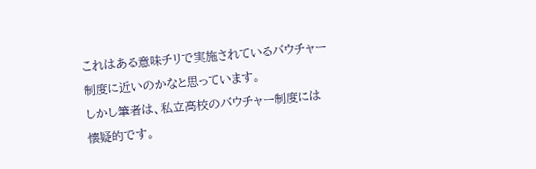これはある意味チリで実施されているバウチャー制度に近いのかなと思っています。
しかし筆者は、私立高校のバウチャー制度には懐疑的です。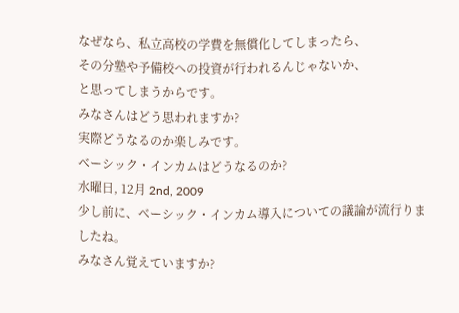なぜなら、私立高校の学費を無償化してしまったら、
その分塾や予備校への投資が行われるんじゃないか、
と思ってしまうからです。
みなさんはどう思われますか?
実際どうなるのか楽しみです。
ベーシック・インカムはどうなるのか?
水曜日, 12月 2nd, 2009
少し前に、ベーシック・インカム導入についての議論が流行りましたね。
みなさん覚えていますか?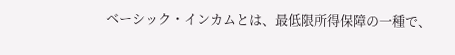ベーシック・インカムとは、最低限所得保障の一種で、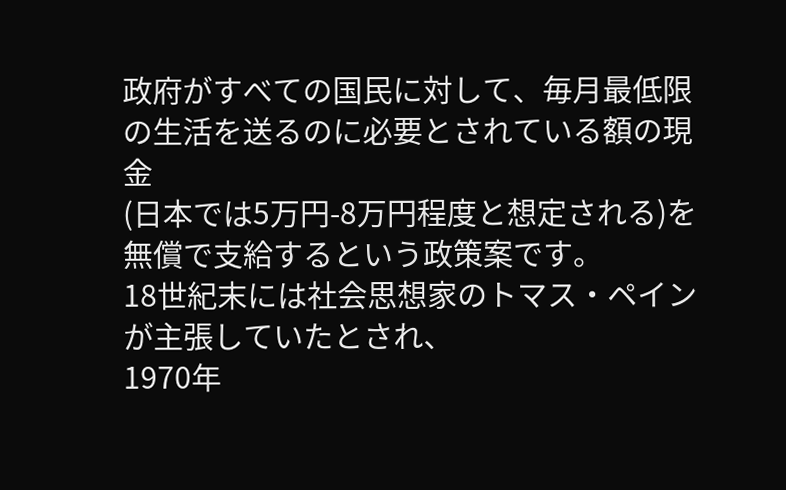政府がすべての国民に対して、毎月最低限の生活を送るのに必要とされている額の現金
(日本では5万円-8万円程度と想定される)を無償で支給するという政策案です。
18世紀末には社会思想家のトマス・ペインが主張していたとされ、
1970年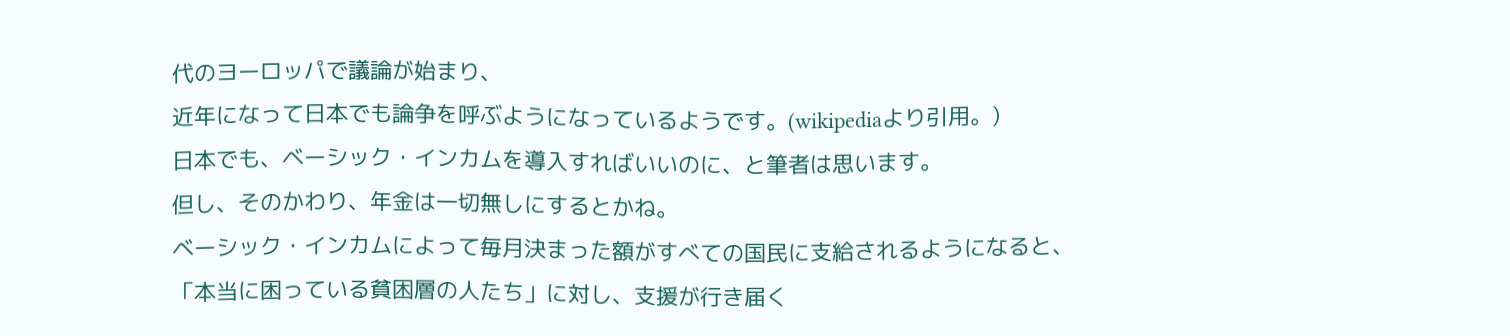代のヨーロッパで議論が始まり、
近年になって日本でも論争を呼ぶようになっているようです。(wikipediaより引用。)
日本でも、ベーシック・インカムを導入すればいいのに、と筆者は思います。
但し、そのかわり、年金は一切無しにするとかね。
ベーシック・インカムによって毎月決まった額がすべての国民に支給されるようになると、
「本当に困っている貧困層の人たち」に対し、支援が行き届く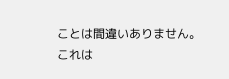ことは間違いありません。
これは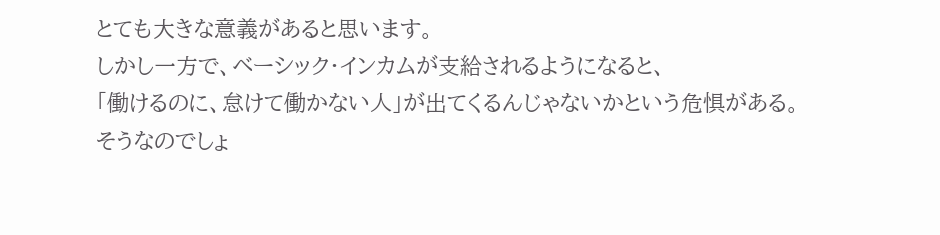とても大きな意義があると思います。
しかし一方で、ベーシック・インカムが支給されるようになると、
「働けるのに、怠けて働かない人」が出てくるんじゃないかという危惧がある。
そうなのでしょ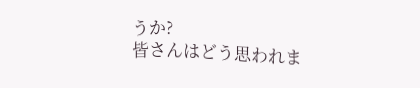うか?
皆さんはどう思われま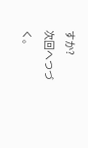すか?
次回へつづく。